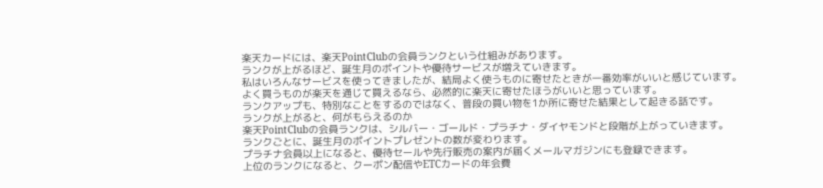楽天カードには、楽天PointClubの会員ランクという仕組みがあります。
ランクが上がるほど、誕生月のポイントや優待サービスが増えていきます。
私はいろんなサービスを使ってきましたが、結局よく使うものに寄せたときが一番効率がいいと感じています。
よく買うものが楽天を通じて買えるなら、必然的に楽天に寄せたほうがいいと思っています。
ランクアップも、特別なことをするのではなく、普段の買い物を1か所に寄せた結果として起きる話です。
ランクが上がると、何がもらえるのか
楽天PointClubの会員ランクは、シルバー・ゴールド・プラチナ・ダイヤモンドと段階が上がっていきます。
ランクごとに、誕生月のポイントプレゼントの数が変わります。
プラチナ会員以上になると、優待セールや先行販売の案内が届くメールマガジンにも登録できます。
上位のランクになると、クーポン配信やETCカードの年会費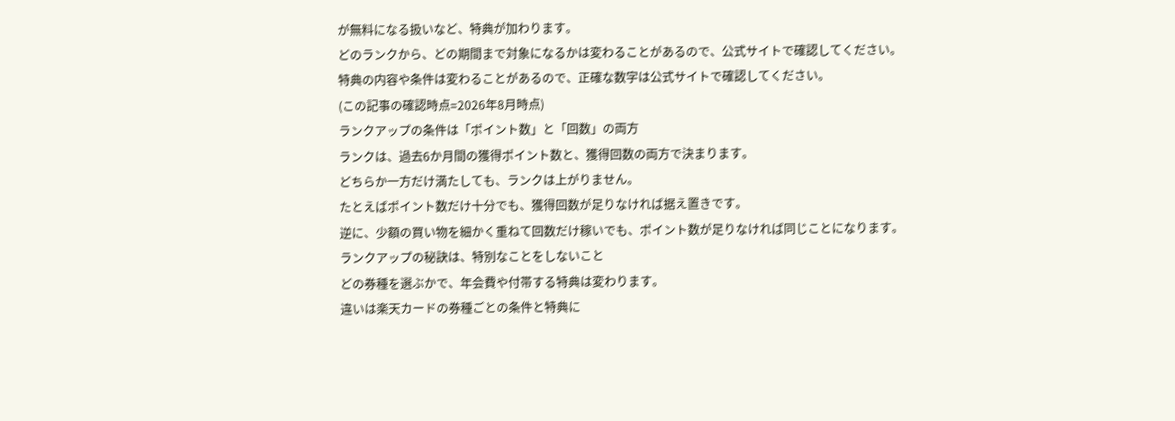が無料になる扱いなど、特典が加わります。
どのランクから、どの期間まで対象になるかは変わることがあるので、公式サイトで確認してください。
特典の内容や条件は変わることがあるので、正確な数字は公式サイトで確認してください。
(この記事の確認時点=2026年8月時点)
ランクアップの条件は「ポイント数」と「回数」の両方
ランクは、過去6か月間の獲得ポイント数と、獲得回数の両方で決まります。
どちらか一方だけ満たしても、ランクは上がりません。
たとえばポイント数だけ十分でも、獲得回数が足りなければ据え置きです。
逆に、少額の買い物を細かく重ねて回数だけ稼いでも、ポイント数が足りなければ同じことになります。
ランクアップの秘訣は、特別なことをしないこと
どの券種を選ぶかで、年会費や付帯する特典は変わります。
違いは楽天カードの券種ごとの条件と特典に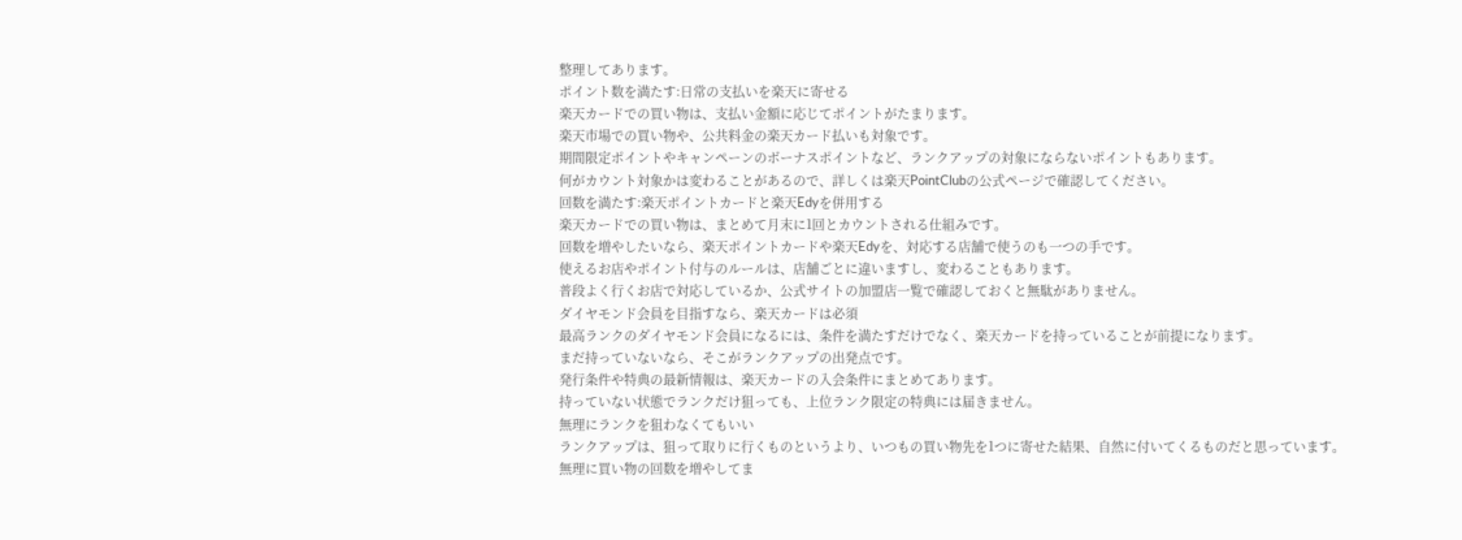整理してあります。
ポイント数を満たす:日常の支払いを楽天に寄せる
楽天カードでの買い物は、支払い金額に応じてポイントがたまります。
楽天市場での買い物や、公共料金の楽天カード払いも対象です。
期間限定ポイントやキャンペーンのボーナスポイントなど、ランクアップの対象にならないポイントもあります。
何がカウント対象かは変わることがあるので、詳しくは楽天PointClubの公式ページで確認してください。
回数を満たす:楽天ポイントカードと楽天Edyを併用する
楽天カードでの買い物は、まとめて月末に1回とカウントされる仕組みです。
回数を増やしたいなら、楽天ポイントカードや楽天Edyを、対応する店舗で使うのも一つの手です。
使えるお店やポイント付与のルールは、店舗ごとに違いますし、変わることもあります。
普段よく行くお店で対応しているか、公式サイトの加盟店一覧で確認しておくと無駄がありません。
ダイヤモンド会員を目指すなら、楽天カードは必須
最高ランクのダイヤモンド会員になるには、条件を満たすだけでなく、楽天カードを持っていることが前提になります。
まだ持っていないなら、そこがランクアップの出発点です。
発行条件や特典の最新情報は、楽天カードの入会条件にまとめてあります。
持っていない状態でランクだけ狙っても、上位ランク限定の特典には届きません。
無理にランクを狙わなくてもいい
ランクアップは、狙って取りに行くものというより、いつもの買い物先を1つに寄せた結果、自然に付いてくるものだと思っています。
無理に買い物の回数を増やしてま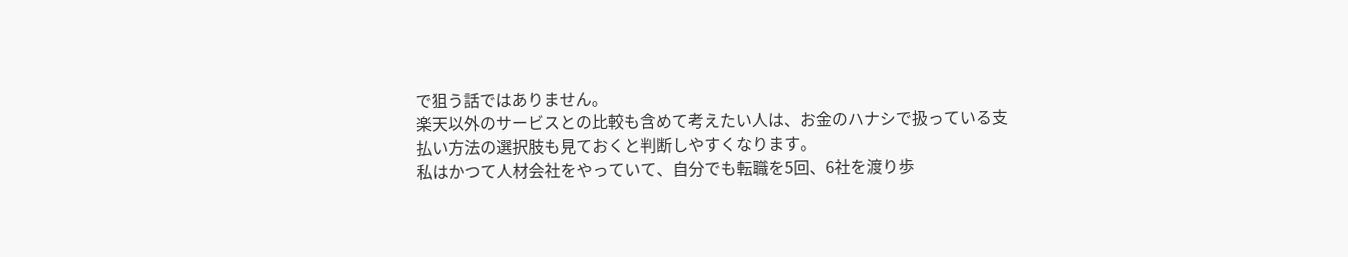で狙う話ではありません。
楽天以外のサービスとの比較も含めて考えたい人は、お金のハナシで扱っている支払い方法の選択肢も見ておくと判断しやすくなります。
私はかつて人材会社をやっていて、自分でも転職を5回、6社を渡り歩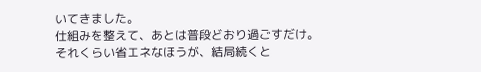いてきました。
仕組みを整えて、あとは普段どおり過ごすだけ。
それくらい省エネなほうが、結局続くと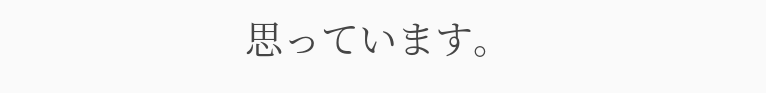思っています。